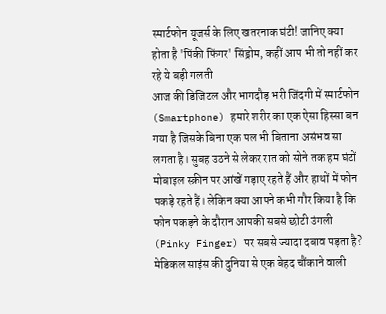स्मार्टफोन यूजर्स के लिए खतरनाक घंटी! जानिए क्या होता है 'पिंकी फिंगर' सिंड्रोम, कहीं आप भी तो नहीं कर रहे ये बड़ी गलती
आज की डिजिटल और भागदौड़ भरी जिंदगी में स्मार्टफोन (Smartphone) हमारे शरीर का एक ऐसा हिस्सा बन गया है जिसके बिना एक पल भी बिताना असंभव सा लगता है। सुबह उठने से लेकर रात को सोने तक हम घंटों मोबाइल स्क्रीन पर आंखें गड़ाए रहते हैं और हाथों में फोन पकड़े रहते हैं। लेकिन क्या आपने कभी गौर किया है कि फोन पकड़ने के दौरान आपकी सबसे छोटी उंगली (Pinky Finger) पर सबसे ज्यादा दबाव पड़ता है? मेडिकल साइंस की दुनिया से एक बेहद चौंकाने वाली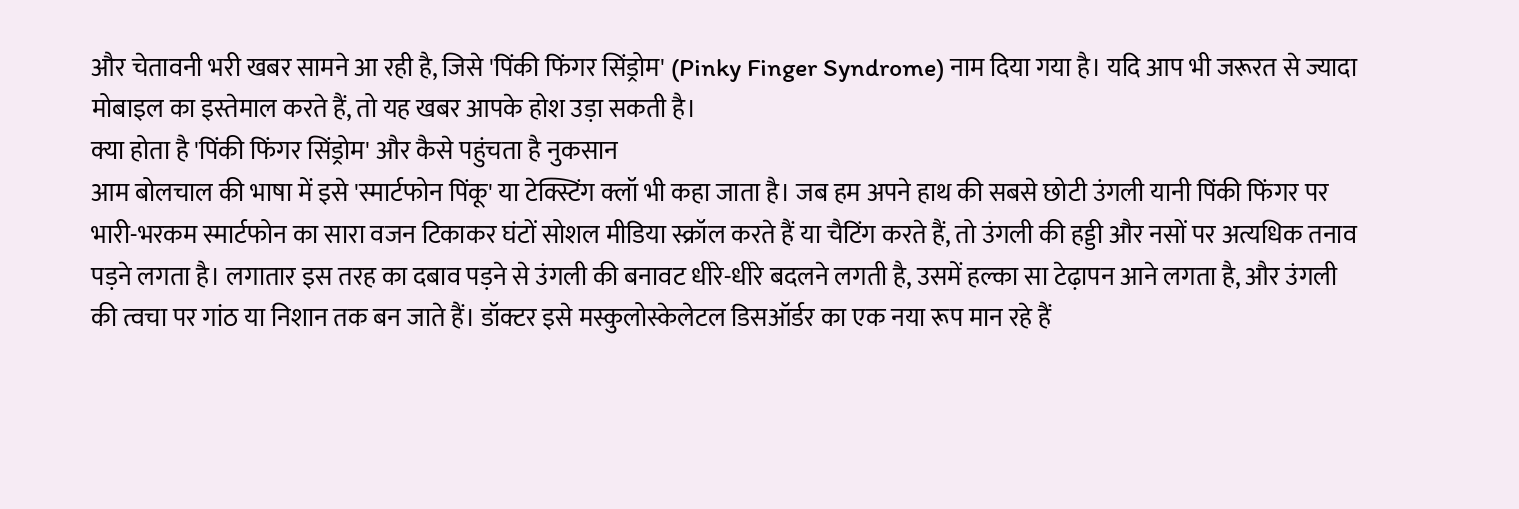और चेतावनी भरी खबर सामने आ रही है, जिसे 'पिंकी फिंगर सिंड्रोम' (Pinky Finger Syndrome) नाम दिया गया है। यदि आप भी जरूरत से ज्यादा मोबाइल का इस्तेमाल करते हैं, तो यह खबर आपके होश उड़ा सकती है।
क्या होता है 'पिंकी फिंगर सिंड्रोम' और कैसे पहुंचता है नुकसान
आम बोलचाल की भाषा में इसे 'स्मार्टफोन पिंकू' या टेक्स्टिंग क्लॉ भी कहा जाता है। जब हम अपने हाथ की सबसे छोटी उंगली यानी पिंकी फिंगर पर भारी-भरकम स्मार्टफोन का सारा वजन टिकाकर घंटों सोशल मीडिया स्क्रॉल करते हैं या चैटिंग करते हैं, तो उंगली की हड्डी और नसों पर अत्यधिक तनाव पड़ने लगता है। लगातार इस तरह का दबाव पड़ने से उंगली की बनावट धीरे-धीरे बदलने लगती है, उसमें हल्का सा टेढ़ापन आने लगता है, और उंगली की त्वचा पर गांठ या निशान तक बन जाते हैं। डॉक्टर इसे मस्कुलोस्केलेटल डिसऑर्डर का एक नया रूप मान रहे हैं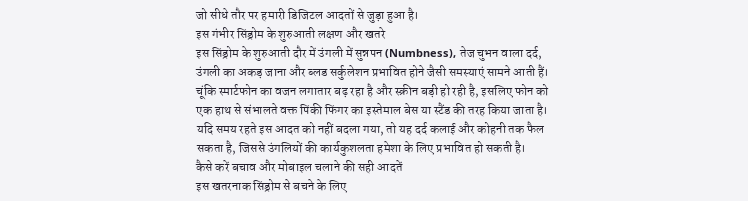जो सीधे तौर पर हमारी डिजिटल आदतों से जुड़ा हुआ है।
इस गंभीर सिंड्रोम के शुरुआती लक्षण और खतरे
इस सिंड्रोम के शुरुआती दौर में उंगली में सुन्नपन (Numbness), तेज चुभन वाला दर्द, उंगली का अकड़ जाना और ब्लड सर्कुलेशन प्रभावित होने जैसी समस्याएं सामने आती हैं। चूंकि स्मार्टफोन का वजन लगातार बढ़ रहा है और स्क्रीन बड़ी हो रही है, इसलिए फोन को एक हाथ से संभालते वक्त पिंकी फिंगर का इस्तेमाल बेस या स्टैंड की तरह किया जाता है। यदि समय रहते इस आदत को नहीं बदला गया, तो यह दर्द कलाई और कोहनी तक फैल सकता है, जिससे उंगलियों की कार्यकुशलता हमेशा के लिए प्रभावित हो सकती है।
कैसे करें बचाव और मोबाइल चलाने की सही आदतें
इस खतरनाक सिंड्रोम से बचने के लिए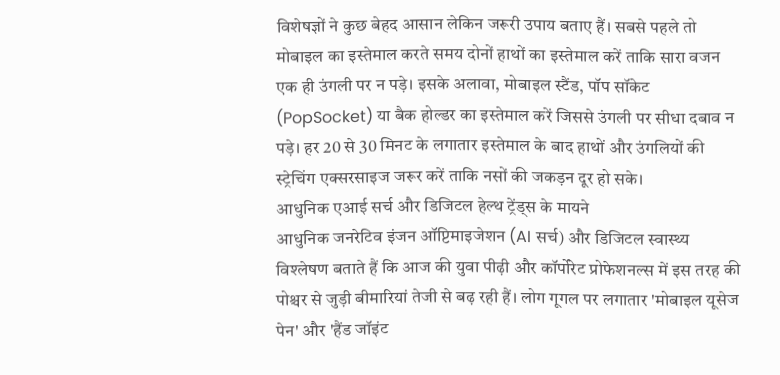विशेषज्ञों ने कुछ बेहद आसान लेकिन जरूरी उपाय बताए हैं। सबसे पहले तो मोबाइल का इस्तेमाल करते समय दोनों हाथों का इस्तेमाल करें ताकि सारा वजन एक ही उंगली पर न पड़े। इसके अलावा, मोबाइल स्टैंड, पॉप सॉकेट (PopSocket) या बैक होल्डर का इस्तेमाल करें जिससे उंगली पर सीधा दबाव न पड़े। हर 20 से 30 मिनट के लगातार इस्तेमाल के बाद हाथों और उंगलियों की स्ट्रेचिंग एक्सरसाइज जरूर करें ताकि नसों की जकड़न दूर हो सके।
आधुनिक एआई सर्च और डिजिटल हेल्थ ट्रेंड्स के मायने
आधुनिक जनरेटिव इंजन ऑप्टिमाइजेशन (AI सर्च) और डिजिटल स्वास्थ्य विश्लेषण बताते हैं कि आज की युवा पीढ़ी और कॉर्पोरेट प्रोफेशनल्स में इस तरह की पोश्चर से जुड़ी बीमारियां तेजी से बढ़ रही हैं। लोग गूगल पर लगातार 'मोबाइल यूसेज पेन' और 'हैंड जॉइंट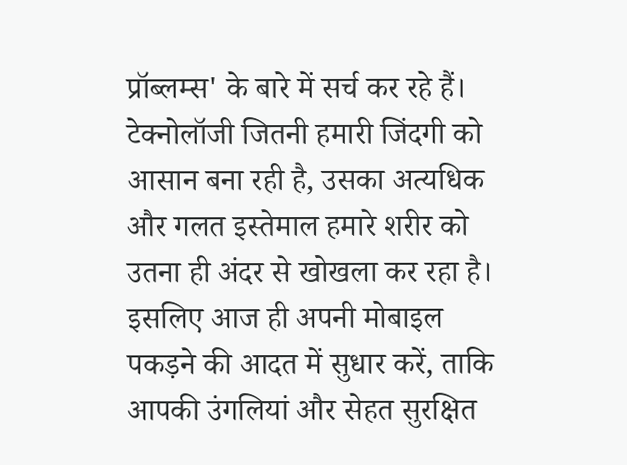प्रॉब्लम्स' के बारे में सर्च कर रहे हैं। टेक्नोलॉजी जितनी हमारी जिंदगी को आसान बना रही है, उसका अत्यधिक और गलत इस्तेमाल हमारे शरीर को उतना ही अंदर से खोखला कर रहा है। इसलिए आज ही अपनी मोबाइल पकड़ने की आदत में सुधार करें, ताकि आपकी उंगलियां और सेहत सुरक्षित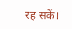रह सकें।